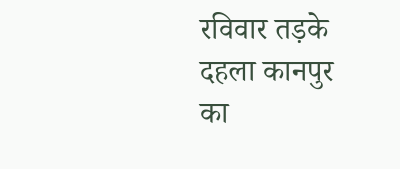रविवार तड़के दहला कानपुर का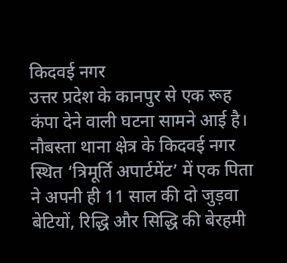किदवई नगर
उत्तर प्रदेश के कानपुर से एक रूह कंपा देने वाली घटना सामने आई है। नौबस्ता थाना क्षेत्र के किदवई नगर स्थित ‘त्रिमूर्ति अपार्टमेंट’ में एक पिता ने अपनी ही 11 साल की दो जुड़वा बेटियों, रिद्धि और सिद्धि की बेरहमी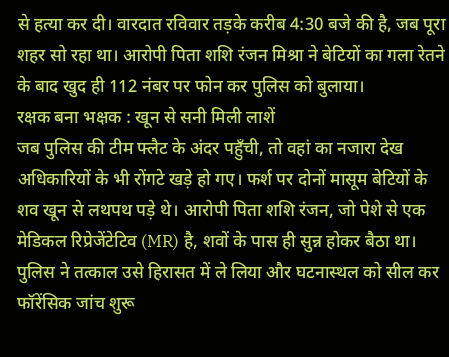से हत्या कर दी। वारदात रविवार तड़के करीब 4:30 बजे की है, जब पूरा शहर सो रहा था। आरोपी पिता शशि रंजन मिश्रा ने बेटियों का गला रेतने के बाद खुद ही 112 नंबर पर फोन कर पुलिस को बुलाया।
रक्षक बना भक्षक : खून से सनी मिली लाशें
जब पुलिस की टीम फ्लैट के अंदर पहुँची, तो वहां का नजारा देख अधिकारियों के भी रोंगटे खड़े हो गए। फर्श पर दोनों मासूम बेटियों के शव खून से लथपथ पड़े थे। आरोपी पिता शशि रंजन, जो पेशे से एक मेडिकल रिप्रेजेंटेटिव (MR) है, शवों के पास ही सुन्न होकर बैठा था। पुलिस ने तत्काल उसे हिरासत में ले लिया और घटनास्थल को सील कर फॉरेंसिक जांच शुरू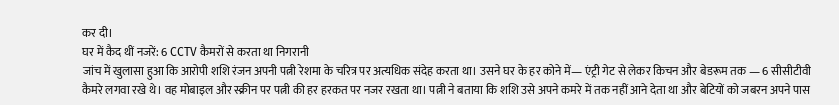कर दी।
घर में कैद थीं नजरें: 6 CCTV कैमरों से करता था निगरानी
जांच में खुलासा हुआ कि आरोपी शशि रंजन अपनी पत्नी रेशमा के चरित्र पर अत्यधिक संदेह करता था। उसने घर के हर कोने में— एंट्री गेट से लेकर किचन और बेडरूम तक — 6 सीसीटीवी कैमरे लगवा रखे थे। वह मोबाइल और स्क्रीन पर पत्नी की हर हरकत पर नजर रखता था। पत्नी ने बताया कि शशि उसे अपने कमरे में तक नहीं आने देता था और बेटियों को जबरन अपने पास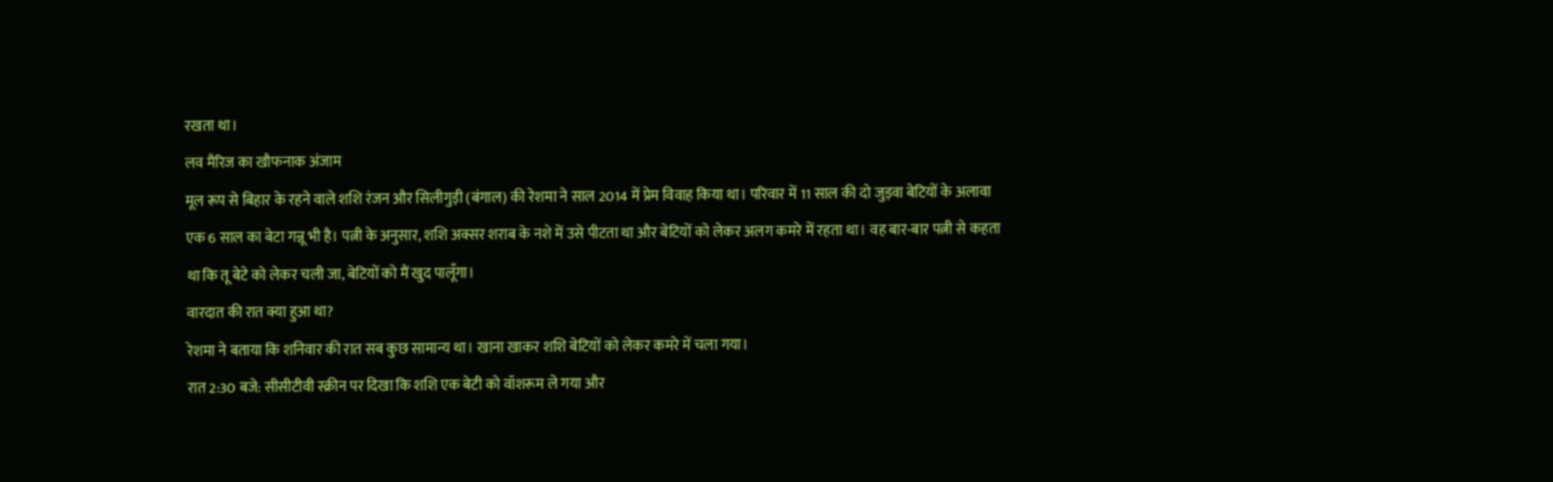रखता था।
लव मैरिज का खौफनाक अंजाम
मूल रूप से बिहार के रहने वाले शशि रंजन और सिलीगुड़ी (बंगाल) की रेशमा ने साल 2014 में प्रेम विवाह किया था। परिवार में 11 साल की दो जुड़वा बेटियों के अलावा एक 6 साल का बेटा गन्नू भी है। पत्नी के अनुसार, शशि अक्सर शराब के नशे में उसे पीटता था और बेटियों को लेकर अलग कमरे में रहता था। वह बार-बार पत्नी से कहता था कि तू बेटे को लेकर चली जा, बेटियों को मैं खुद पालूँगा।
वारदात की रात क्या हुआ था?
रेशमा ने बताया कि शनिवार की रात सब कुछ सामान्य था। खाना खाकर शशि बेटियों को लेकर कमरे में चला गया।
रात 2:30 बजे: सीसीटीवी स्क्रीन पर दिखा कि शशि एक बेटी को वॉशरूम ले गया और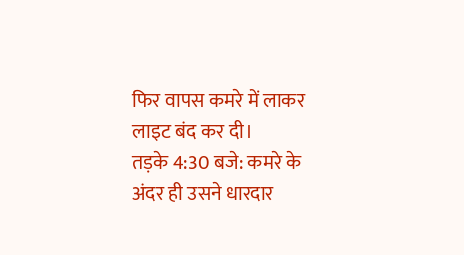फिर वापस कमरे में लाकर लाइट बंद कर दी।
तड़के 4:30 बजे: कमरे के अंदर ही उसने धारदार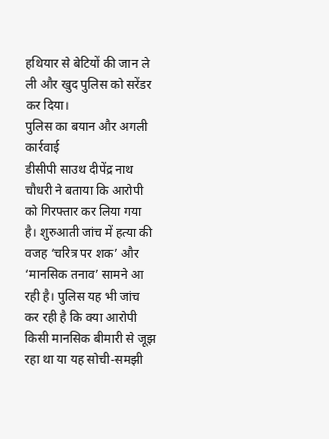हथियार से बेटियों की जान ले ली और खुद पुलिस को सरेंडर कर दिया।
पुलिस का बयान और अगली कार्रवाई
डीसीपी साउथ दीपेंद्र नाथ चौधरी ने बताया कि आरोपी को गिरफ्तार कर लिया गया है। शुरुआती जांच में हत्या की वजह ‘चरित्र पर शक’ और ‘मानसिक तनाव’ सामने आ रही है। पुलिस यह भी जांच कर रही है कि क्या आरोपी किसी मानसिक बीमारी से जूझ रहा था या यह सोची-समझी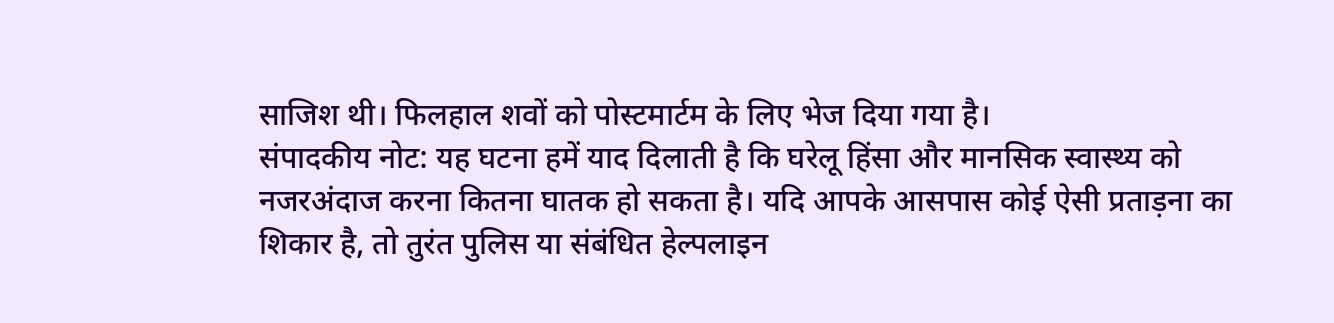साजिश थी। फिलहाल शवों को पोस्टमार्टम के लिए भेज दिया गया है।
संपादकीय नोट: यह घटना हमें याद दिलाती है कि घरेलू हिंसा और मानसिक स्वास्थ्य को नजरअंदाज करना कितना घातक हो सकता है। यदि आपके आसपास कोई ऐसी प्रताड़ना का शिकार है, तो तुरंत पुलिस या संबंधित हेल्पलाइन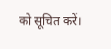को सूचित करें।